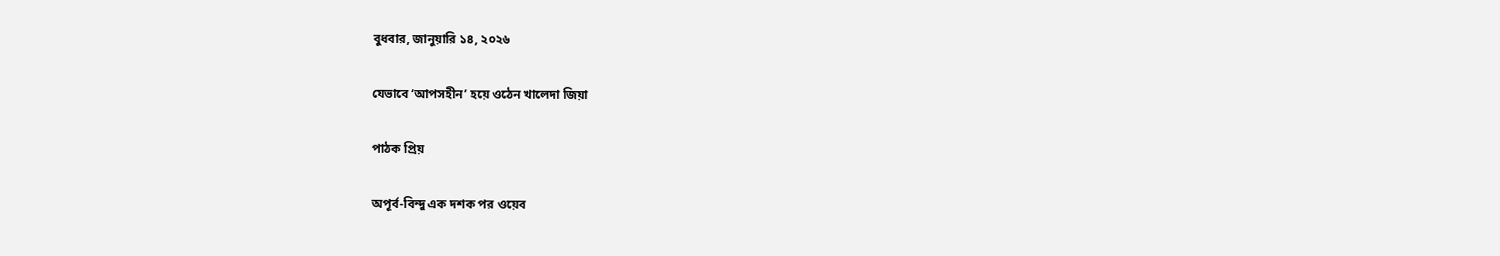বুধবার, জানুয়ারি ১৪, ২০২৬

যেভাবে ‘আপসহীন’ হয়ে ওঠেন খালেদা জিয়া

পাঠক প্রিয়

অপূর্ব-বিন্দু এক দশক পর ওয়েব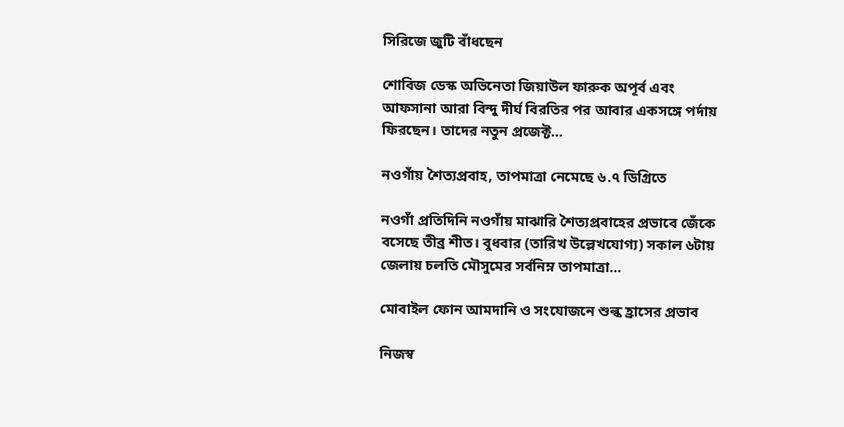সিরিজে জুটি বাঁধছেন

শোবিজ ডেস্ক অভিনেতা জিয়াউল ফারুক অপূর্ব এবং আফসানা আরা বিন্দু দীর্ঘ বিরতির পর আবার একসঙ্গে পর্দায় ফিরছেন। তাদের নতুন প্রজেক্ট...

নওগাঁয় শৈত্যপ্রবাহ, তাপমাত্রা নেমেছে ৬.৭ ডিগ্রিতে

নওগাঁ প্রতিদিনি নওগাঁয় মাঝারি শৈত্যপ্রবাহের প্রভাবে জেঁকে বসেছে তীব্র শীত। বুধবার (তারিখ উল্লেখযোগ্য) সকাল ৬টায় জেলায় চলতি মৌসুমের সর্বনিম্ন তাপমাত্রা...

মোবাইল ফোন আমদানি ও সংযোজনে শুল্ক হ্রাসের প্রভাব

নিজস্ব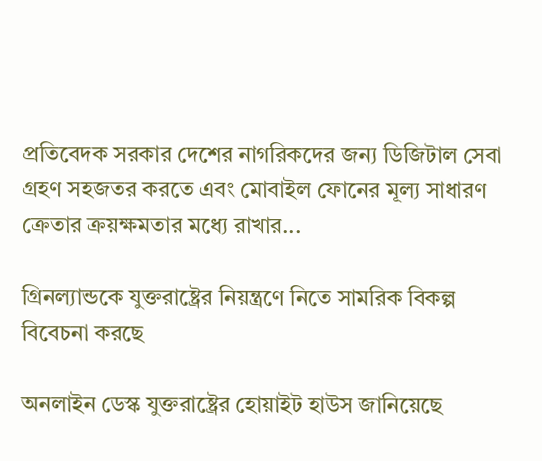প্রতিবেদক সরকার দেশের নাগরিকদের জন্য ডিজিটাল সেবা গ্রহণ সহজতর করতে এবং মোবাইল ফোনের মূল্য সাধারণ ক্রেতার ক্রয়ক্ষমতার মধ্যে রাখার...

গ্রিনল্যান্ডকে যুক্তরাষ্ট্রের নিয়ন্ত্রণে নিতে সামরিক বিকল্প বিবেচনা করছে

অনলাইন ডেস্ক যুক্তরাষ্ট্রের হোয়াইট হাউস জানিয়েছে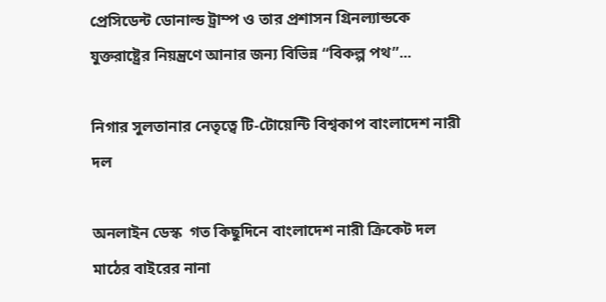প্রেসিডেন্ট ডোনাল্ড ট্রাম্প ও তার প্রশাসন গ্রিনল্যান্ডকে যুক্তরাষ্ট্রের নিয়ন্ত্রণে আনার জন্য বিভিন্ন “বিকল্প পথ”...

নিগার সুলতানার নেতৃত্বে টি-টোয়েন্টি বিশ্বকাপ বাংলাদেশ নারী দল

অনলাইন ডেস্ক  গত কিছুদিনে বাংলাদেশ নারী ক্রিকেট দল মাঠের বাইরের নানা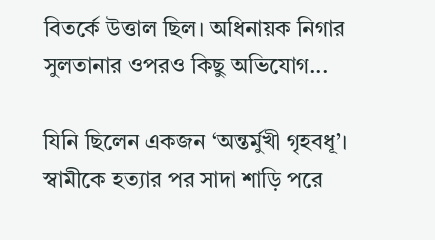বিতর্কে উত্তাল ছিল। অধিনায়ক নিগার সুলতানার ওপরও কিছু অভিযোগ...

যিনি ছিলেন একজন ‘অন্তর্মুখী গৃহবধূ’। স্বামীকে হত্যার পর সাদা শাড়ি পরে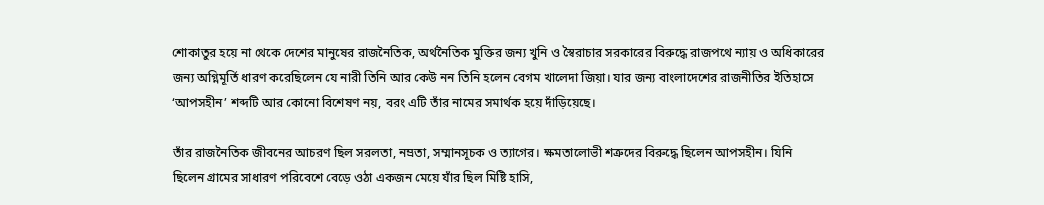শোকাতুর হয়ে না থেকে দেশের মানুষের রাজনৈতিক, অর্থনৈতিক মুক্তির জন্য খুনি ও স্বৈরাচার সরকারের বিরুদ্ধে রাজপথে ন্যায় ও অধিকারের জন্য অগ্নিমূর্তি ধারণ করেছিলেন যে নারী তিনি আর কেউ নন তিনি হলেন বেগম খালেদা জিয়া। যার জন্য বাংলাদেশের রাজনীতির ইতিহাসে ‘আপসহীন’ শব্দটি আর কোনো বিশেষণ নয়, বরং এটি তাঁর নামের সমার্থক হয়ে দাঁড়িয়েছে।

তাঁর রাজনৈতিক জীবনের আচরণ ছিল সরলতা, নম্রতা, সম্মানসূচক ও ত্যাগের। ক্ষমতালোভী শত্রুদের বিরুদ্ধে ছিলেন আপসহীন। যিনি ছিলেন গ্রামের সাধারণ পরিবেশে বেড়ে ওঠা একজন মেয়ে যাঁর ছিল মিষ্টি হাসি,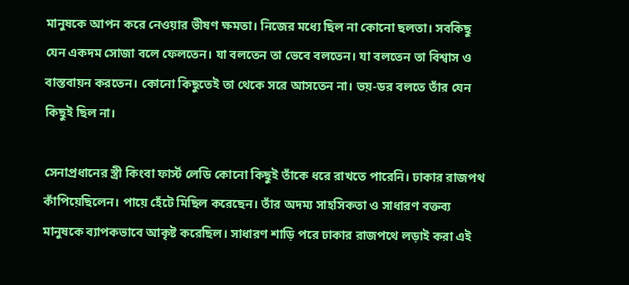মানুষকে আপন করে নেওয়ার ভীষণ ক্ষমতা। নিজের মধ্যে ছিল না কোনো ছলতা। সবকিছু যেন একদম সোজা বলে ফেলতেন। যা বলতেন তা ভেবে বলতেন। যা বলতেন তা বিশ্বাস ও বাস্তবায়ন করতেন। কোনো কিছুতেই তা থেকে সরে আসতেন না। ভয়-ডর বলতে তাঁর যেন কিছুই ছিল না।

সেনাপ্রধানের স্ত্রী কিংবা ফার্স্ট লেডি কোনো কিছুই তাঁকে ধরে রাখতে পারেনি। ঢাকার রাজপথ কাঁপিয়েছিলেন। পায়ে হেঁটে মিছিল করেছেন। তাঁর অদম্য সাহসিকতা ও সাধারণ বক্তব্য মানুষকে ব্যাপকভাবে আকৃষ্ট করেছিল। সাধারণ শাড়ি পরে ঢাকার রাজপথে লড়াই করা এই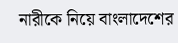নারীকে নিয়ে বাংলাদেশের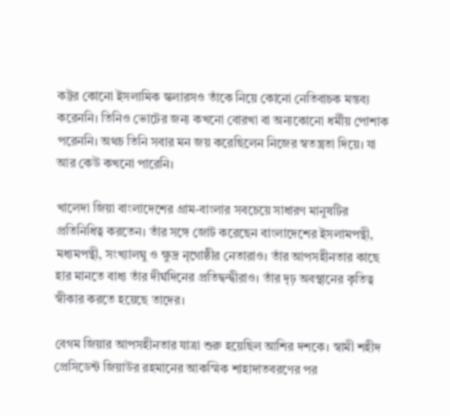কট্টর কোনো ইসলামিক স্কলারসও তাঁকে নিয়ে কোনো নেতিবাচক মন্তব্য করেননি। তিনিও ভোটের জন্য কখনো বোরখা বা অন্যকোনো ধর্মীয় পোশাক পরেননি। অথচ তিনি সবার মন জয় করেছিলেন নিজের স্বতন্ত্রতা দিয়ে। যা আর কেউ কখনো পারেনি।

খালেদা জিয়া বাংলাদেশের গ্রাম-বাংলার সবচেয়ে সাধারণ মানুষটির প্রতিনিধিত্ব করতেন। তাঁর সঙ্গে জোট করেছেন বাংলাদেশের ইসলামপন্থী, মধ্যমপন্থী, সংখ্যালঘু ও ক্ষুদ্র নৃগোষ্ঠীর নেতারাও। তাঁর আপসহীনতার কাছে হার মানতে বাধ্য তাঁর দীর্ঘদিনের প্রতিদ্বন্দ্বীরাও। তাঁর দৃঢ় অবস্থানের কৃতিত্ব স্বীকার করতে হয়েছে তাদের।

বেগম জিয়ার আপসহীনতার যাত্রা শুরু হয়েছিল আশির দশকে। স্বামী শহীদ প্রেসিডেন্ট জিয়াউর রহমানের আকস্মিক শাহাদাতবরণের পর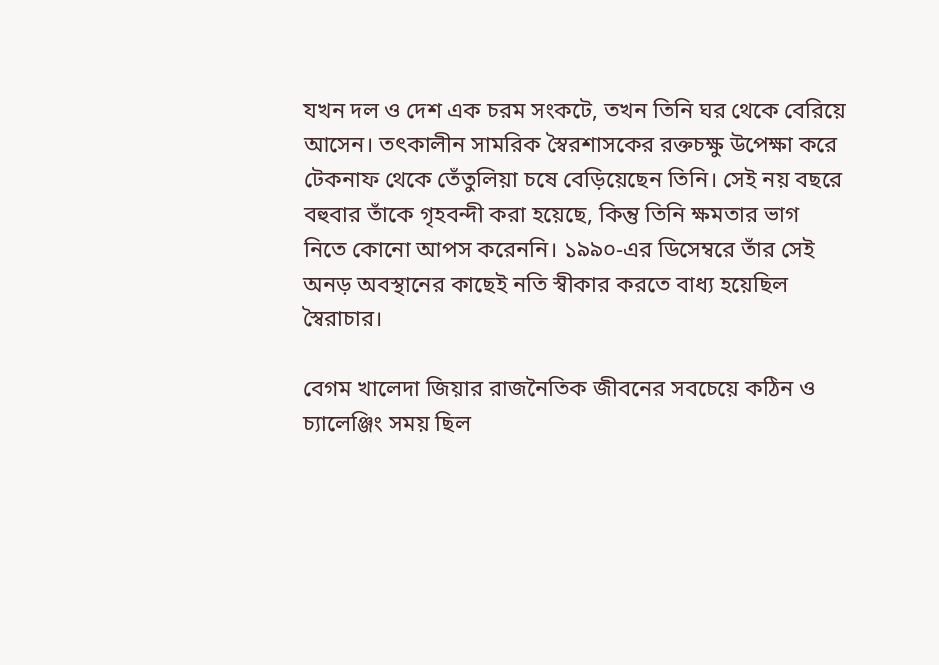যখন দল ও দেশ এক চরম সংকটে, তখন তিনি ঘর থেকে বেরিয়ে আসেন। তৎকালীন সামরিক স্বৈরশাসকের রক্তচক্ষু উপেক্ষা করে টেকনাফ থেকে তেঁতুলিয়া চষে বেড়িয়েছেন তিনি। সেই নয় বছরে বহুবার তাঁকে গৃহবন্দী করা হয়েছে, কিন্তু তিনি ক্ষমতার ভাগ নিতে কোনো আপস করেননি। ১৯৯০-এর ডিসেম্বরে তাঁর সেই অনড় অবস্থানের কাছেই নতি স্বীকার করতে বাধ্য হয়েছিল স্বৈরাচার।

বেগম খালেদা জিয়ার রাজনৈতিক জীবনের সবচেয়ে কঠিন ও চ্যালেঞ্জিং সময় ছিল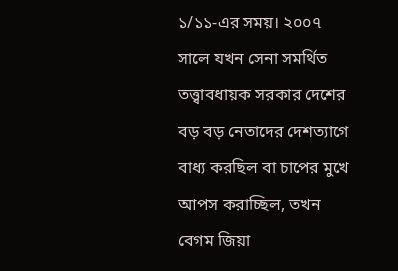১/১১-এর সময়। ২০০৭ সালে যখন সেনা সমর্থিত তত্ত্বাবধায়ক সরকার দেশের বড় বড় নেতাদের দেশত্যাগে বাধ্য করছিল বা চাপের মুখে আপস করাচ্ছিল, তখন বেগম জিয়া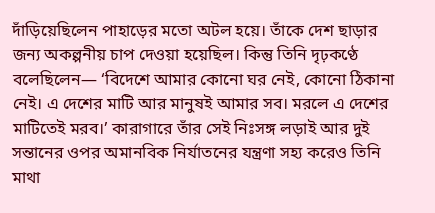দাঁড়িয়েছিলেন পাহাড়ের মতো অটল হয়ে। তাঁকে দেশ ছাড়ার জন্য অকল্পনীয় চাপ দেওয়া হয়েছিল। কিন্তু তিনি দৃঢ়কণ্ঠে বলেছিলেন— ‘বিদেশে আমার কোনো ঘর নেই, কোনো ঠিকানা নেই। এ দেশের মাটি আর মানুষই আমার সব। মরলে এ দেশের মাটিতেই মরব।’ কারাগারে তাঁর সেই নিঃসঙ্গ লড়াই আর দুই সন্তানের ওপর অমানবিক নির্যাতনের যন্ত্রণা সহ্য করেও তিনি মাথা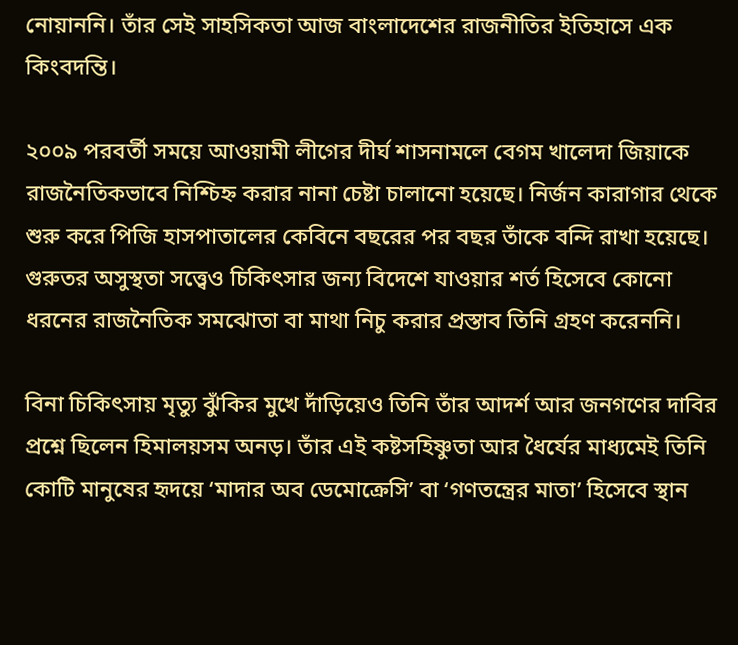নোয়াননি। তাঁর সেই সাহসিকতা আজ বাংলাদেশের রাজনীতির ইতিহাসে এক কিংবদন্তি।

২০০৯ পরবর্তী সময়ে আওয়ামী লীগের দীর্ঘ শাসনামলে বেগম খালেদা জিয়াকে রাজনৈতিকভাবে নিশ্চিহ্ন করার নানা চেষ্টা চালানো হয়েছে। নির্জন কারাগার থেকে শুরু করে পিজি হাসপাতালের কেবিনে বছরের পর বছর তাঁকে বন্দি রাখা হয়েছে। গুরুতর অসুস্থতা সত্ত্বেও চিকিৎসার জন্য বিদেশে যাওয়ার শর্ত হিসেবে কোনো ধরনের রাজনৈতিক সমঝোতা বা মাথা নিচু করার প্রস্তাব তিনি গ্রহণ করেননি।

বিনা চিকিৎসায় মৃত্যু ঝুঁকির মুখে দাঁড়িয়েও তিনি তাঁর আদর্শ আর জনগণের দাবির প্রশ্নে ছিলেন হিমালয়সম অনড়। তাঁর এই কষ্টসহিষ্ণুতা আর ধৈর্যের মাধ্যমেই তিনি কোটি মানুষের হৃদয়ে ‘মাদার অব ডেমোক্রেসি’ বা ‘গণতন্ত্রের মাতা’ হিসেবে স্থান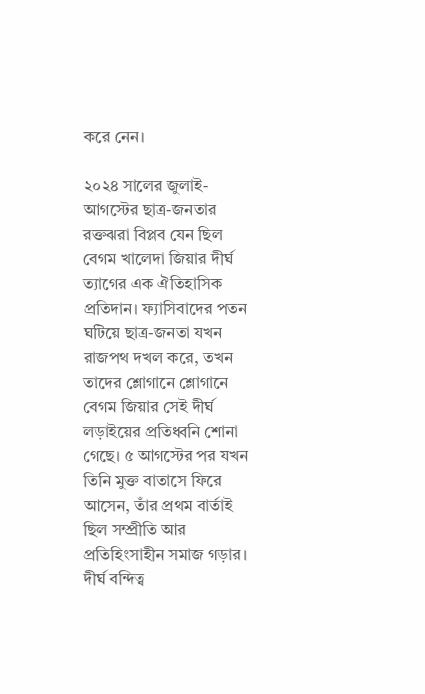করে নেন।

২০২৪ সালের জুলাই-আগস্টের ছাত্র-জনতার রক্তঝরা বিপ্লব যেন ছিল বেগম খালেদা জিয়ার দীর্ঘ ত্যাগের এক ঐতিহাসিক প্রতিদান। ফ্যাসিবাদের পতন ঘটিয়ে ছাত্র-জনতা যখন রাজপথ দখল করে, তখন তাদের শ্লোগানে শ্লোগানে বেগম জিয়ার সেই দীর্ঘ লড়াইয়ের প্রতিধ্বনি শোনা গেছে। ৫ আগস্টের পর যখন তিনি মুক্ত বাতাসে ফিরে আসেন, তাঁর প্রথম বার্তাই ছিল সম্প্রীতি আর প্রতিহিংসাহীন সমাজ গড়ার। দীর্ঘ বন্দিত্ব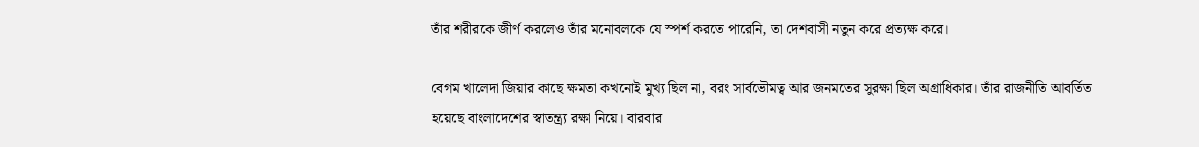তাঁর শরীরকে জীর্ণ করলেও তাঁর মনোবলকে যে স্পর্শ করতে পারেনি, তা দেশবাসী নতুন করে প্রত্যক্ষ করে।

বেগম খালেদা জিয়ার কাছে ক্ষমতা কখনোই মুখ্য ছিল না, বরং সার্বভৌমত্ব আর জনমতের সুরক্ষা ছিল অগ্রাধিকার। তাঁর রাজনীতি আবর্তিত হয়েছে বাংলাদেশের স্বাতন্ত্র্য রক্ষা নিয়ে। বারবার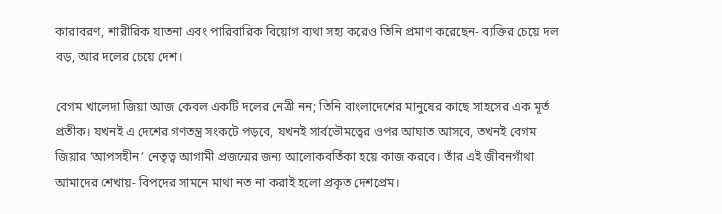কারাবরণ, শারীরিক যাতনা এবং পারিবারিক বিয়োগ ব্যথা সহ্য করেও তিনি প্রমাণ করেছেন- ব্যক্তির চেয়ে দল বড়, আর দলের চেয়ে দেশ।

বেগম খালেদা জিয়া আজ কেবল একটি দলের নেত্রী নন; তিনি বাংলাদেশের মানুষের কাছে সাহসের এক মূর্ত প্রতীক। যখনই এ দেশের গণতন্ত্র সংকটে পড়বে, যখনই সার্বভৌমত্বের ওপর আঘাত আসবে, তখনই বেগম জিয়ার ‘আপসহীন’ নেতৃত্ব আগামী প্রজন্মের জন্য আলোকবর্তিকা হয়ে কাজ করবে। তাঁর এই জীবনগাঁথা আমাদের শেখায়- বিপদের সামনে মাথা নত না করাই হলো প্রকৃত দেশপ্রেম।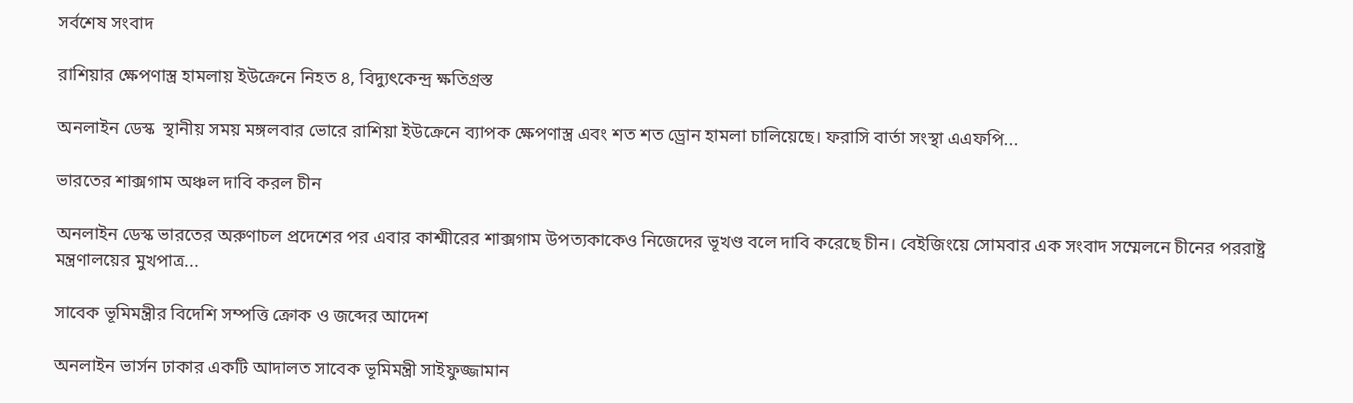সর্বশেষ সংবাদ

রাশিয়ার ক্ষেপণাস্ত্র হামলায় ইউক্রেনে নিহত ৪, বিদ্যুৎকেন্দ্র ক্ষতিগ্রস্ত

অনলাইন ডেস্ক  স্থানীয় সময় মঙ্গলবার ভোরে রাশিয়া ইউক্রেনে ব্যাপক ক্ষেপণাস্ত্র এবং শত শত ড্রোন হামলা চালিয়েছে। ফরাসি বার্তা সংস্থা এএফপি...

ভারতের শাক্সগাম অঞ্চল দাবি করল চীন

অনলাইন ডেস্ক ভারতের অরুণাচল প্রদেশের পর এবার কাশ্মীরের শাক্সগাম উপত্যকাকেও নিজেদের ভূখণ্ড বলে দাবি করেছে চীন। বেইজিংয়ে সোমবার এক সংবাদ সম্মেলনে চীনের পররাষ্ট্র মন্ত্রণালয়ের মুখপাত্র...

সাবেক ভূমিমন্ত্রীর বিদেশি সম্পত্তি ক্রোক ও জব্দের আদেশ

অনলাইন ভার্সন ঢাকার একটি আদালত সাবেক ভূমিমন্ত্রী সাইফুজ্জামান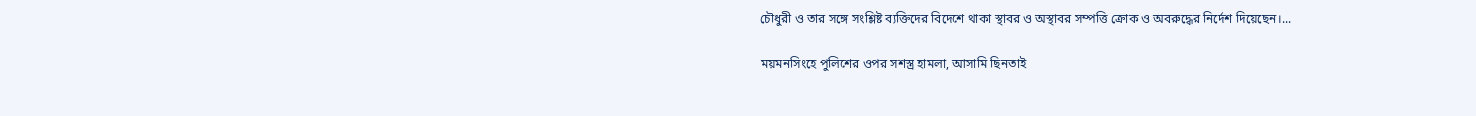চৌধুরী ও তার সঙ্গে সংশ্লিষ্ট ব্যক্তিদের বিদেশে থাকা স্থাবর ও অস্থাবর সম্পত্তি ক্রোক ও অবরুদ্ধের নির্দেশ দিয়েছেন।...

ময়মনসিংহে পুলিশের ওপর সশস্ত্র হামলা, আসামি ছিনতাই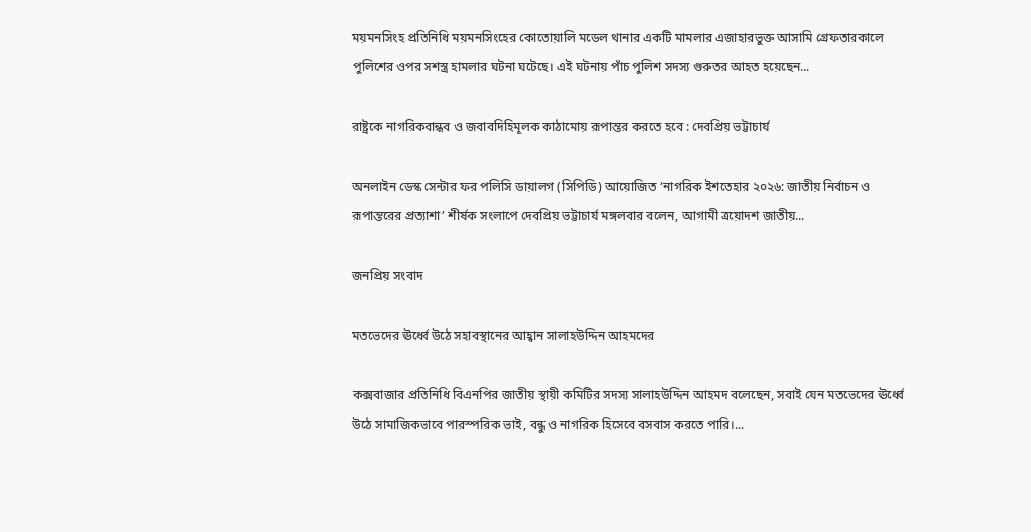ময়মনসিংহ প্রতিনিধি ময়মনসিংহের কোতোয়ালি মডেল থানার একটি মামলার এজাহারভুক্ত আসামি গ্রেফতারকালে পুলিশের ওপর সশস্ত্র হামলার ঘটনা ঘটেছে। এই ঘটনায় পাঁচ পুলিশ সদস্য গুরুতর আহত হয়েছেন...

রাষ্ট্রকে নাগরিকবান্ধব ও জবাবদিহিমূলক কাঠামোয় রূপান্তর করতে হবে : দেবপ্রিয় ভট্টাচার্য

অনলাইন ডেস্ক সেন্টার ফর পলিসি ডায়ালগ (সিপিডি) আয়োজিত ‘নাগরিক ইশতেহার ২০২৬: জাতীয় নির্বাচন ও রূপান্তরের প্রত্যাশা’ শীর্ষক সংলাপে দেবপ্রিয় ভট্টাচার্য মঙ্গলবার বলেন, আগামী ত্রয়োদশ জাতীয়...

জনপ্রিয় সংবাদ

মতভেদের ঊর্ধ্বে উঠে সহাবস্থানের আহ্বান সালাহউদ্দিন আহমদের

কক্সবাজার প্রতিনিধি বিএনপির জাতীয় স্থায়ী কমিটির সদস্য সালাহউদ্দিন আহমদ বলেছেন, সবাই যেন মতভেদের ঊর্ধ্বে উঠে সামাজিকভাবে পারস্পরিক ভাই, বন্ধু ও নাগরিক হিসেবে বসবাস করতে পারি।...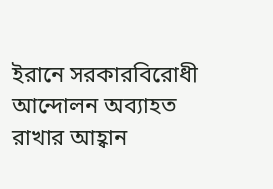ইরানে সরকারবিরোধী আন্দোলন অব্যাহত রাখার আহ্বান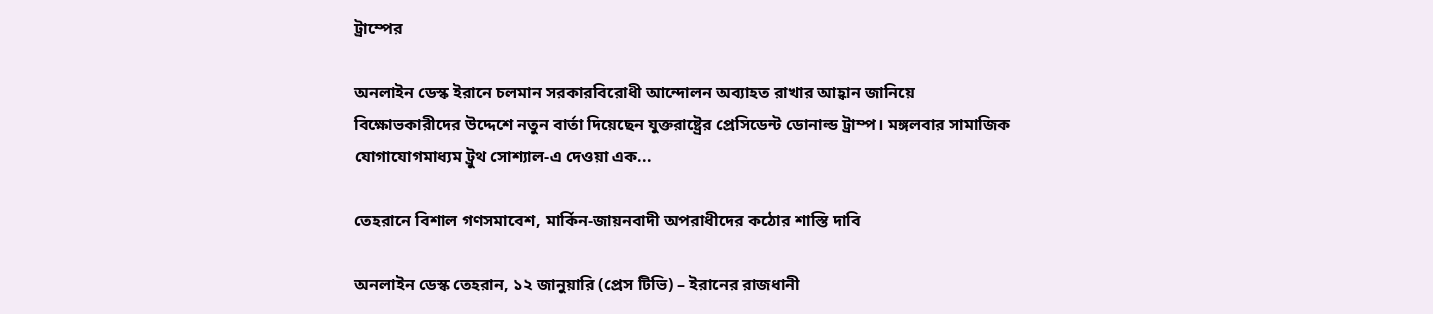ট্রাম্পের

অনলাইন ডেস্ক ইরানে চলমান সরকারবিরোধী আন্দোলন অব্যাহত রাখার আহ্বান জানিয়ে বিক্ষোভকারীদের উদ্দেশে নতুন বার্তা দিয়েছেন যুক্তরাষ্ট্রের প্রেসিডেন্ট ডোনাল্ড ট্রাম্প। মঙ্গলবার সামাজিক যোগাযোগমাধ্যম ট্রুথ সোশ্যাল-এ দেওয়া এক...

তেহরানে বিশাল গণসমাবেশ, মার্কিন-জায়নবাদী অপরাধীদের কঠোর শাস্তি দাবি

অনলাইন ডেস্ক তেহরান, ১২ জানুয়ারি (প্রেস টিভি) – ইরানের রাজধানী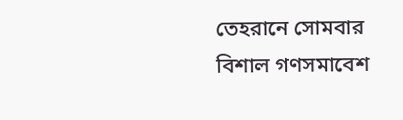তেহরানে সোমবার বিশাল গণসমাবেশ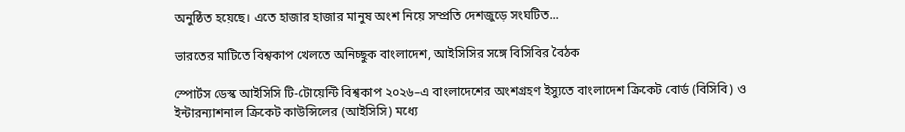অনুষ্ঠিত হয়েছে। এতে হাজার হাজার মানুষ অংশ নিয়ে সম্প্রতি দেশজুড়ে সংঘটিত...

ভারতের মাটিতে বিশ্বকাপ খেলতে অনিচ্ছুক বাংলাদেশ, আইসিসির সঙ্গে বিসিবির বৈঠক

স্পোর্টস ডেস্ক আইসিসি টি-টোয়েন্টি বিশ্বকাপ ২০২৬–এ বাংলাদেশের অংশগ্রহণ ইস্যুতে বাংলাদেশ ক্রিকেট বোর্ড (বিসিবি) ও ইন্টারন্যাশনাল ক্রিকেট কাউন্সিলের (আইসিসি) মধ্যে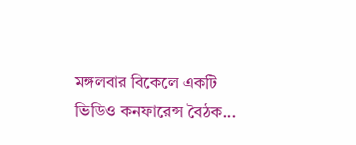মঙ্গলবার বিকেলে একটি ভিডিও কনফারেন্স বৈঠক...